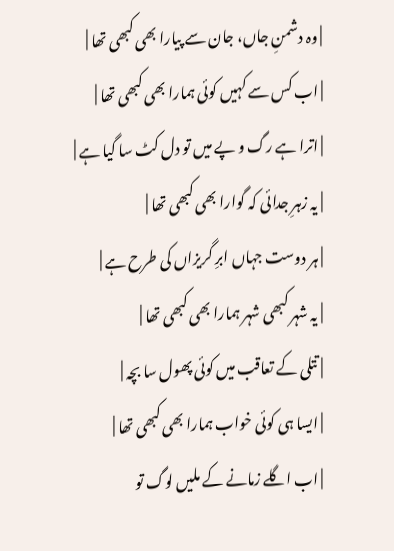| وہ دشمنِ جاں، جان سے پیارا بھی کبھی تھا |
| اب کس سے کہیں کوئی ہمارا بھی کبھی تھا |
| اترا ہے رگ و پے میں تو دل کٹ سا گیا ہے |
| یہ زہرِ جدائی کہ گوارا بھی کبھی تھا |
| ہر دوست جہاں ابرِ گریزاں کی طرح ہے |
| یہ شہر کبھی شہر ہمارا بھی کبھی تھا |
| تتلی کے تعاقب میں کوئی پھول سا بچہ |
| ایسا ہی کوئی خواب ہمارا بھی کبھی تھا |
| اب اگلے زمانے کے ملیں لوگ تو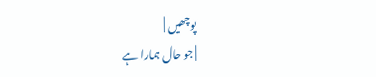پوچھیں |
| جو حال ہمارا ہے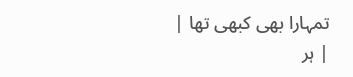تمہارا بھی کبھی تھا |
| ہر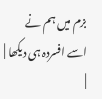بزم میں ہم نے اسے افسردہ ہی دیکھا |
|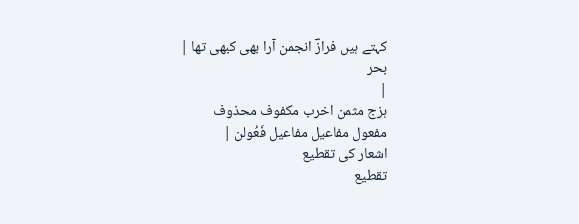کہتے ہیں فرازؔ انجمن آرا بھی کبھی تھا |
بحر
|
ہزج مثمن اخرب مکفوف محذوف
مفعول مفاعیل مفاعیل فَعُولن |
اشعار کی تقطیع
تقطیع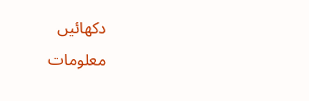دکھائیں
معلومات